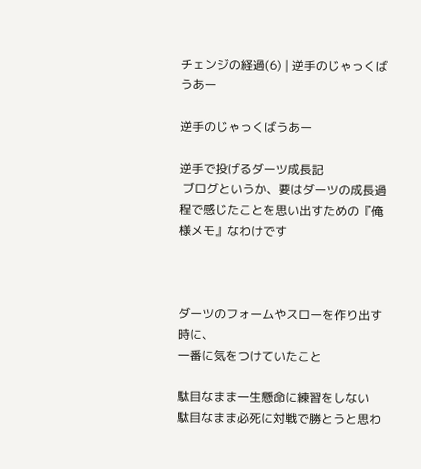チェンジの経過(6) | 逆手のじゃっくばうあー

逆手のじゃっくばうあー

逆手で投げるダーツ成長記
 ブログというか、要はダーツの成長過程で感じたことを思い出すための『俺様メモ』なわけです



ダーツのフォームやスローを作り出す時に、
一番に気をつけていたこと

駄目なまま一生懸命に練習をしない
駄目なまま必死に対戦で勝とうと思わ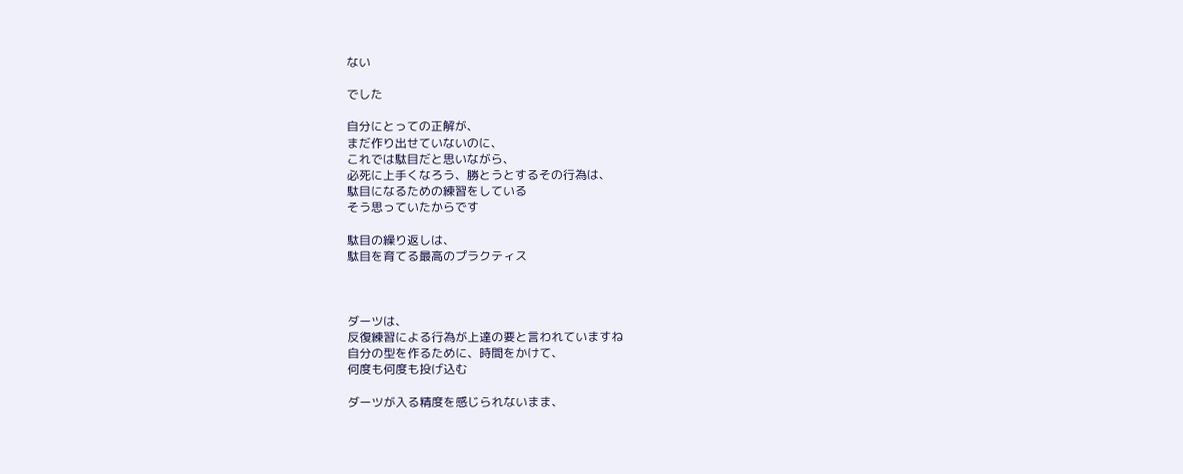ない

でした

自分にとっての正解が、
まだ作り出せていないのに、
これでは駄目だと思いながら、
必死に上手くなろう、勝とうとするその行為は、
駄目になるための練習をしている
そう思っていたからです

駄目の繰り返しは、
駄目を育てる最高のプラクティス



ダーツは、
反復練習による行為が上達の要と言われていますね
自分の型を作るために、時間をかけて、
何度も何度も投げ込む

ダーツが入る精度を感じられないまま、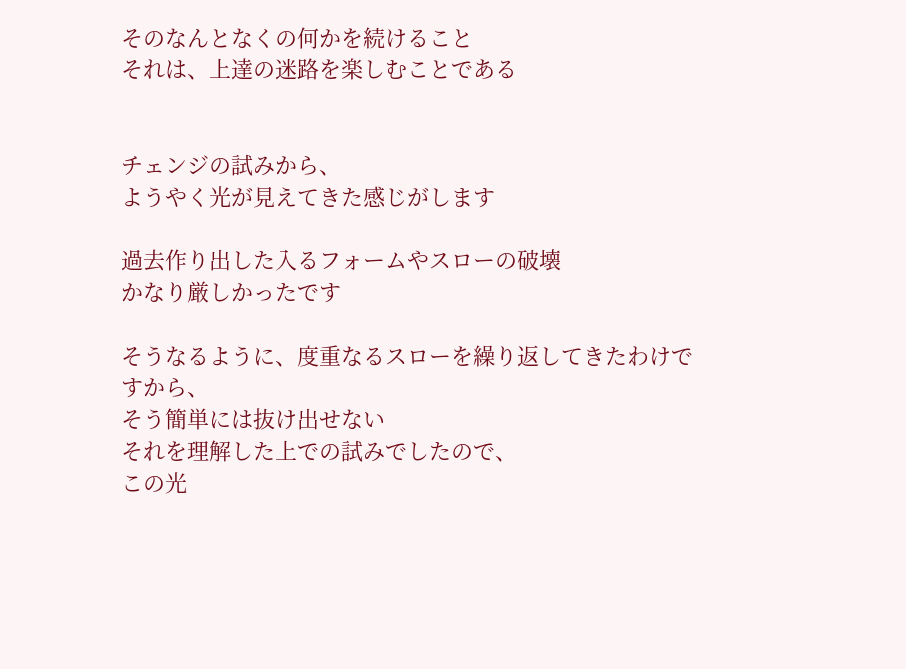そのなんとなくの何かを続けること
それは、上達の迷路を楽しむことである


チェンジの試みから、
ようやく光が見えてきた感じがします

過去作り出した入るフォームやスローの破壊
かなり厳しかったです

そうなるように、度重なるスローを繰り返してきたわけですから、
そう簡単には抜け出せない
それを理解した上での試みでしたので、
この光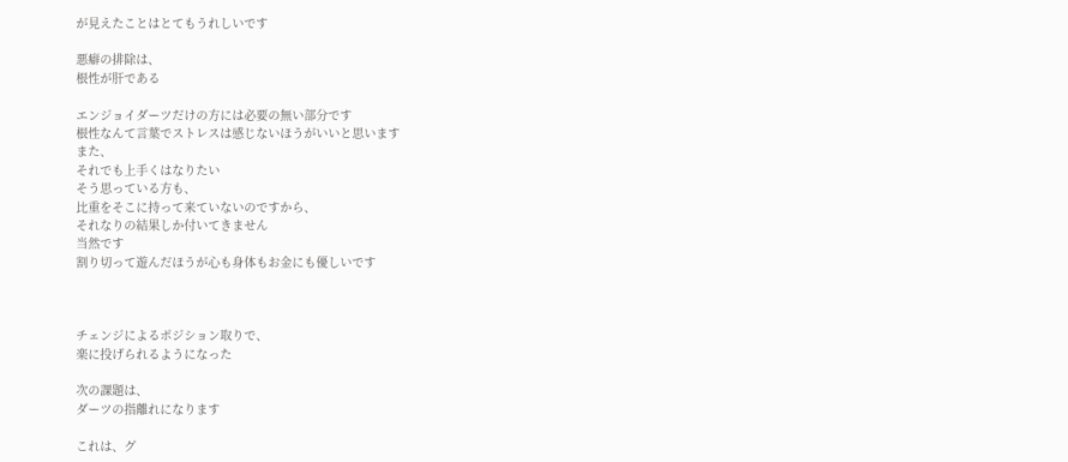が見えたことはとてもうれしいです

悪癖の排除は、
根性が肝である

エンジョイダーツだけの方には必要の無い部分です
根性なんて言葉でストレスは感じないほうがいいと思います
また、
それでも上手くはなりたい
そう思っている方も、
比重をそこに持って来ていないのですから、
それなりの結果しか付いてきません
当然です
割り切って遊んだほうが心も身体もお金にも優しいです



チェンジによるポジション取りで、
楽に投げられるようになった

次の課題は、
ダーツの指離れになります

これは、グ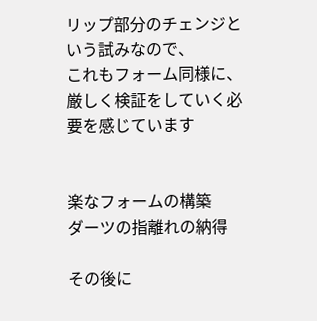リップ部分のチェンジという試みなので、
これもフォーム同様に、厳しく検証をしていく必要を感じています


楽なフォームの構築
ダーツの指離れの納得

その後に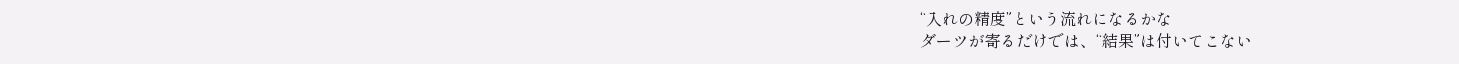“入れの精度”という流れになるかな
ダーツが寄るだけでは、“結果”は付いてこない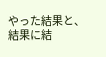やった結果と、
結果に結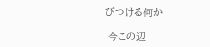びつける何か

 今この辺